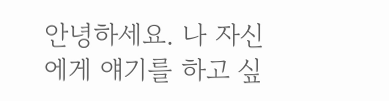안녕하세요. 나 자신에게 얘기를 하고 싶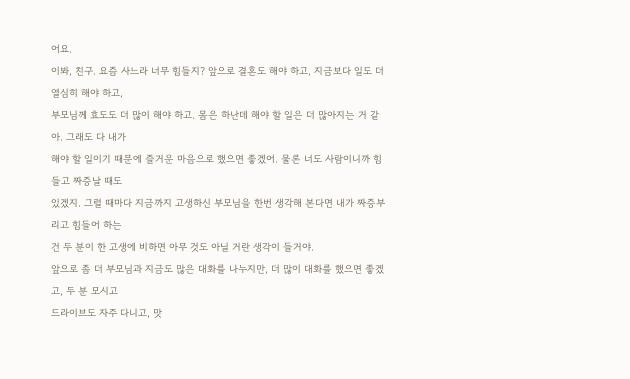어요.
이봐, 친구. 요즘 사느라 너무 힘들지? 앞으로 결혼도 해야 하고, 지금보다 일도 더 열심히 해야 하고,
부모님께 효도도 더 많이 해야 하고. 몸은 하난데 해야 할 일은 더 많아지는 거 같아. 그래도 다 내가
해야 할 일이기 때문에 즐거운 마음으로 했으면 좋겠어. 물론 너도 사람이니까 힘들고 짜증날 때도
있겠지. 그럴 때마다 지금까지 고생하신 부모님을 한번 생각해 본다면 내가 짜증부리고 힘들어 하는
건 두 분이 한 고생에 비하면 아무 것도 아닐 거란 생각이 들거야.
앞으로 좀 더 부모님과 지금도 많은 대화를 나누지만, 더 많이 대화를 했으면 좋겠고, 두 분 모시고
드라이브도 자주 다니고, 맛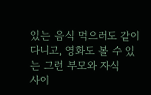있는 음식 먹으러도 같이 다니고, 영화도 볼 수 있는 그런 부모와 자식
사이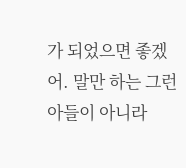가 되었으면 좋겠어. 말만 하는 그런 아들이 아니라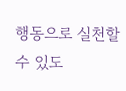행동으로 실천할 수 있도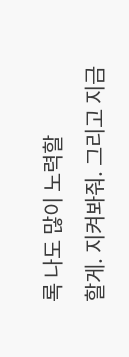록 나도 많이 노력할
할게. 지켜봐줘. 그리고 지금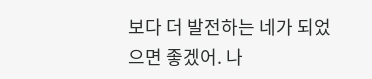보다 더 발전하는 네가 되었으면 좋겠어. 나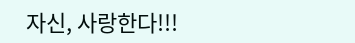자신, 사랑한다!!!